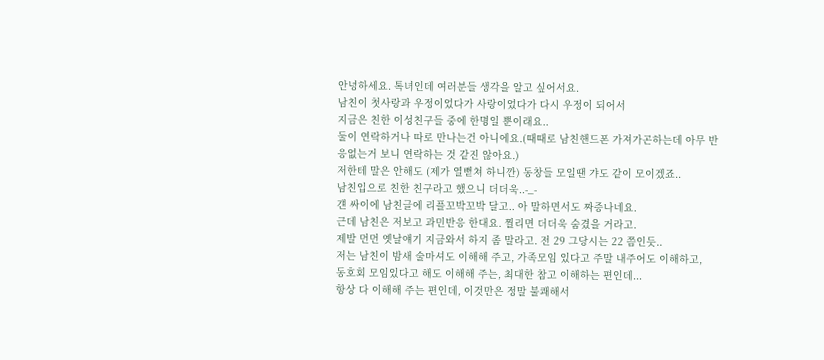안녕하세요. 톡녀인데 여러분들 생각을 알고 싶어서요.
남친이 첫사랑과 우정이었다가 사랑이었다가 다시 우정이 되어서
지금은 친한 이성친구들 중에 한명일 뿐이래요..
둘이 연락하거나 따로 만나는건 아니에요.(때때로 남친핸드폰 가져가곤하는데 아무 반
응없는거 보니 연락하는 것 같진 않아요.)
저한테 말은 안해도 (제가 열뻗쳐 하니깐) 동창들 모일땐 갸도 같이 모이겠죠..
남친입으로 친한 친구라고 했으니 더더욱..-_-
걘 싸이에 남친글에 리플꼬박꼬박 달고.. 아 말하면서도 짜증나네요.
근데 남친은 저보고 과민반응 한대요. 찔리면 더더욱 숨겼을 거라고.
제발 먼먼 옛날얘기 지금와서 하지 좀 말라고. 전 29 그당시는 22 쯤인듯..
저는 남친이 밤새 술마셔도 이해해 주고, 가족모임 있다고 주말 내주어도 이해하고,
동호회 모임있다고 해도 이해해 주는, 최대한 참고 이해하는 편인데...
항상 다 이해해 주는 편인데, 이것만은 정말 불쾌해서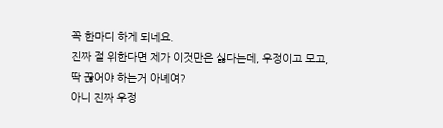꼭 한마디 하게 되네요.
진짜 절 위한다면 제가 이것만은 싫다는데, 우정이고 모고, 딱 끊어야 하는거 아녜여?
아니 진짜 우정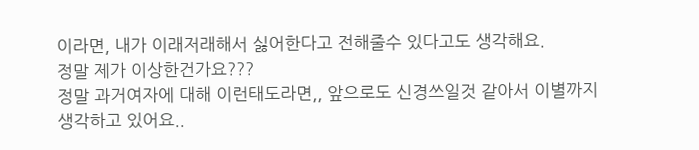이라면, 내가 이래저래해서 싫어한다고 전해줄수 있다고도 생각해요.
정말 제가 이상한건가요???
정말 과거여자에 대해 이런태도라면,, 앞으로도 신경쓰일것 같아서 이별까지
생각하고 있어요..